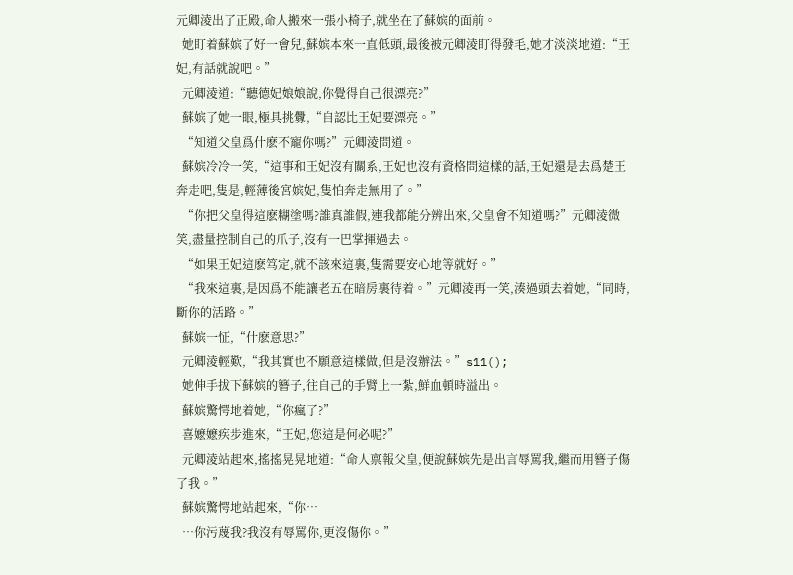元卿淩出了正殿,命人搬來一張小椅子,就坐在了蘇嫔的面前。
  她盯着蘇嫔了好一會兒,蘇嫔本來一直低頭,最後被元卿淩盯得發毛,她才淡淡地道:“王妃,有話就說吧。”
  元卿淩道:“聽德妃娘娘說,你覺得自己很漂亮?”
  蘇嫔了她一眼,極具挑釁,“自認比王妃要漂亮。”
  “知道父皇爲什麽不寵你嗎?”元卿淩問道。
  蘇嫔冷冷一笑,“這事和王妃沒有關系,王妃也沒有資格問這樣的話,王妃還是去爲楚王奔走吧,隻是,輕薄後宮嫔妃,隻怕奔走無用了。”
  “你把父皇得這麽糊塗嗎?誰真誰假,連我都能分辨出來,父皇會不知道嗎?”元卿淩微笑,盡量控制自己的爪子,沒有一巴掌揮過去。
  “如果王妃這麽笃定,就不該來這裏,隻需要安心地等就好。”
  “我來這裏,是因爲不能讓老五在暗房裏待着。”元卿淩再一笑,湊過頭去着她,“同時,斷你的活路。”
  蘇嫔一怔,“什麽意思?”
  元卿淩輕歎,“我其實也不願意這樣做,但是沒辦法。”s11();
  她伸手拔下蘇嫔的簪子,往自己的手臂上一紮,鮮血頓時溢出。
  蘇嫔驚愕地着她,“你瘋了?”
  喜嬷嬷疾步進來,“王妃,您這是何必呢?”
  元卿淩站起來,搖搖晃晃地道:“命人禀報父皇,便說蘇嫔先是出言辱罵我,繼而用簪子傷了我。”
  蘇嫔驚愕地站起來,“你…
  …你污蔑我?我沒有辱罵你,更沒傷你。”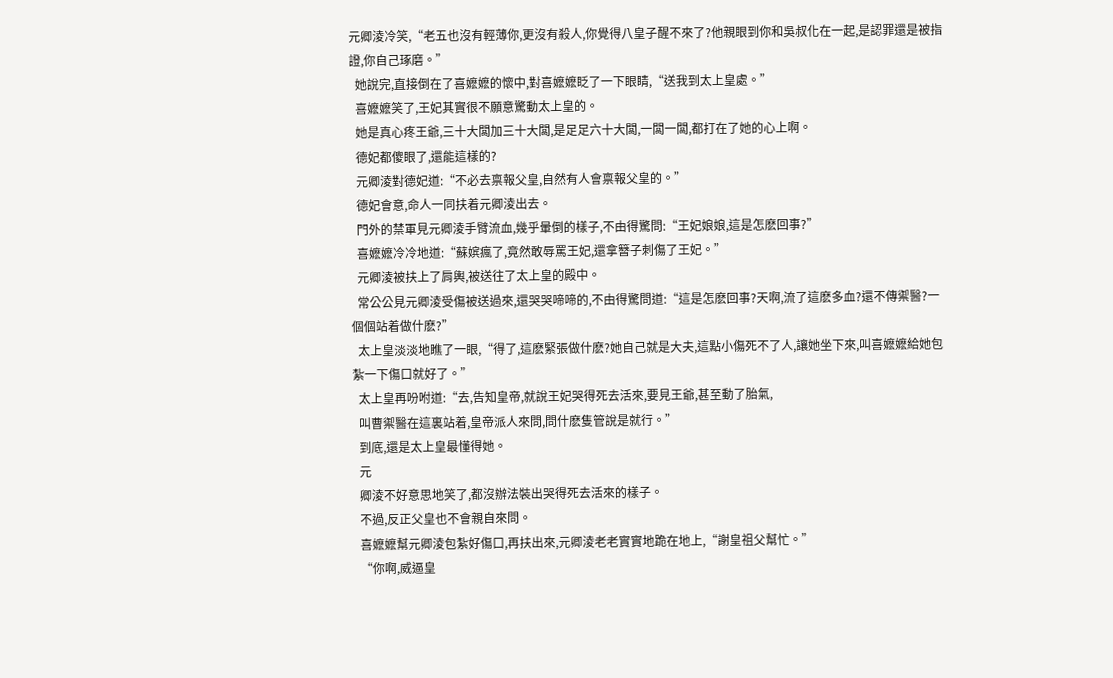元卿淩冷笑,“老五也沒有輕薄你,更沒有殺人,你覺得八皇子醒不來了?他親眼到你和吳叔化在一起,是認罪還是被指證,你自己琢磨。”
  她說完,直接倒在了喜嬷嬷的懷中,對喜嬷嬷眨了一下眼睛,“送我到太上皇處。”
  喜嬷嬷笑了,王妃其實很不願意驚動太上皇的。
  她是真心疼王爺,三十大闆加三十大闆,是足足六十大闆,一闆一闆,都打在了她的心上啊。
  德妃都傻眼了,還能這樣的?
  元卿淩對德妃道:“不必去禀報父皇,自然有人會禀報父皇的。”
  德妃會意,命人一同扶着元卿淩出去。
  門外的禁軍見元卿淩手臂流血,幾乎暈倒的樣子,不由得驚問:“王妃娘娘,這是怎麽回事?”
  喜嬷嬷冷冷地道:“蘇嫔瘋了,竟然敢辱罵王妃,還拿簪子刺傷了王妃。”
  元卿淩被扶上了肩輿,被送往了太上皇的殿中。
  常公公見元卿淩受傷被送過來,還哭哭啼啼的,不由得驚問道:“這是怎麽回事?天啊,流了這麽多血?還不傳禦醫?一個個站着做什麽?”
  太上皇淡淡地瞧了一眼,“得了,這麽緊張做什麽?她自己就是大夫,這點小傷死不了人,讓她坐下來,叫喜嬷嬷給她包紮一下傷口就好了。”
  太上皇再吩咐道:“去,告知皇帝,就說王妃哭得死去活來,要見王爺,甚至動了胎氣,
  叫曹禦醫在這裏站着,皇帝派人來問,問什麽隻管說是就行。”
  到底,還是太上皇最懂得她。
  元
  卿淩不好意思地笑了,都沒辦法裝出哭得死去活來的樣子。
  不過,反正父皇也不會親自來問。
  喜嬷嬷幫元卿淩包紮好傷口,再扶出來,元卿淩老老實實地跪在地上,“謝皇祖父幫忙。”
  “你啊,威逼皇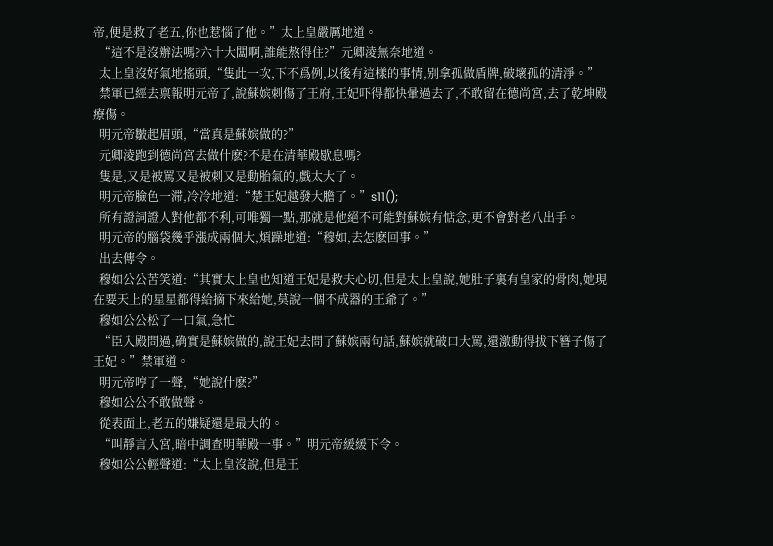帝,便是救了老五,你也惹惱了他。”太上皇嚴厲地道。
  “這不是沒辦法嗎?六十大闆啊,誰能熬得住?”元卿淩無奈地道。
  太上皇沒好氣地搖頭,“隻此一次,下不爲例,以後有這樣的事情,别拿孤做盾牌,破壞孤的清淨。”
  禁軍已經去禀報明元帝了,說蘇嫔刺傷了王府,王妃吓得都快暈過去了,不敢留在德尚宮,去了乾坤殿療傷。
  明元帝皺起眉頭,“當真是蘇嫔做的?”
  元卿淩跑到德尚宮去做什麽?不是在清華殿歇息嗎?
  隻是,又是被罵又是被刺又是動胎氣的,戲太大了。
  明元帝臉色一滞,冷冷地道:“楚王妃越發大膽了。”s11();
  所有證詞證人對他都不利,可唯獨一點,那就是他絕不可能對蘇嫔有惦念,更不會對老八出手。
  明元帝的腦袋幾乎漲成兩個大,煩躁地道:“穆如,去怎麽回事。”
  出去傳令。
  穆如公公苦笑道:“其實太上皇也知道王妃是救夫心切,但是太上皇說,她肚子裏有皇家的骨肉,她現在要天上的星星都得給摘下來給她,莫說一個不成器的王爺了。”
  穆如公公松了一口氣,急忙
  “臣入殿問過,确實是蘇嫔做的,說王妃去問了蘇嫔兩句話,蘇嫔就破口大罵,還激動得拔下簪子傷了王妃。”禁軍道。
  明元帝哼了一聲,“她說什麽?”
  穆如公公不敢做聲。
  從表面上,老五的嫌疑還是最大的。
  “叫靜言入宮,暗中調查明華殿一事。”明元帝緩緩下令。
  穆如公公輕聲道:“太上皇沒說,但是王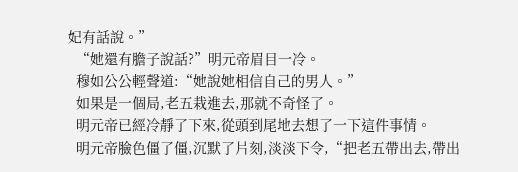妃有話說。”
  “她還有膽子說話?”明元帝眉目一冷。
  穆如公公輕聲道:“她說她相信自己的男人。”
  如果是一個局,老五栽進去,那就不奇怪了。
  明元帝已經冷靜了下來,從頭到尾地去想了一下這件事情。
  明元帝臉色僵了僵,沉默了片刻,淡淡下令,“把老五帶出去,帶出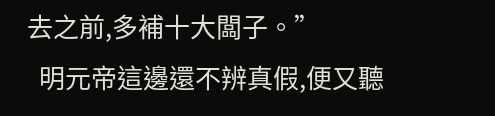去之前,多補十大闆子。”
  明元帝這邊還不辨真假,便又聽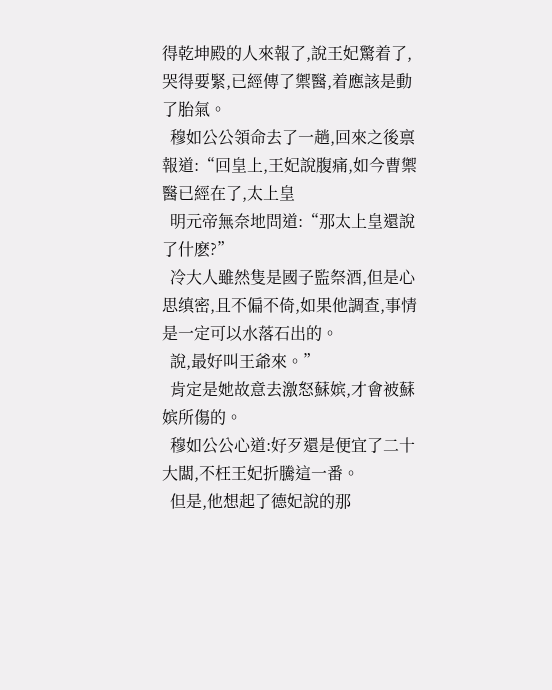得乾坤殿的人來報了,說王妃驚着了,哭得要緊,已經傳了禦醫,着應該是動了胎氣。
  穆如公公領命去了一趟,回來之後禀報道:“回皇上,王妃說腹痛,如今曹禦醫已經在了,太上皇
  明元帝無奈地問道:“那太上皇還說了什麽?”
  冷大人雖然隻是國子監祭酒,但是心思缜密,且不偏不倚,如果他調查,事情是一定可以水落石出的。
  說,最好叫王爺來。”
  肯定是她故意去激怒蘇嫔,才會被蘇嫔所傷的。
  穆如公公心道:好歹還是便宜了二十大闆,不枉王妃折騰這一番。
  但是,他想起了德妃說的那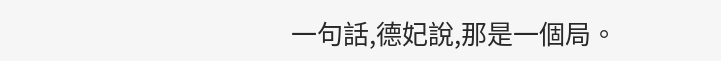一句話,德妃說,那是一個局。